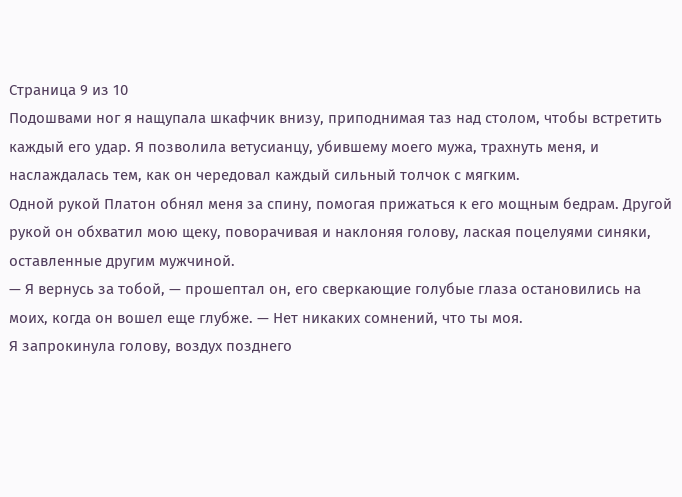Страница 9 из 10
Подошвами ног я нащупала шкафчик внизу, приподнимая таз над столом, чтобы встретить каждый его удар. Я позволила ветусианцу, убившему моего мужа, трахнуть меня, и наслаждалась тем, как он чередовал каждый сильный толчок с мягким.
Одной рукой Платон обнял меня за спину, помогая прижаться к его мощным бедрам. Другой рукой он обхватил мою щеку, поворачивая и наклоняя голову, лаская поцелуями синяки, оставленные другим мужчиной.
— Я вернусь за тобой, — прошептал он, его сверкающие голубые глаза остановились на моих, когда он вошел еще глубже. — Нет никаких сомнений, что ты моя.
Я запрокинула голову, воздух позднего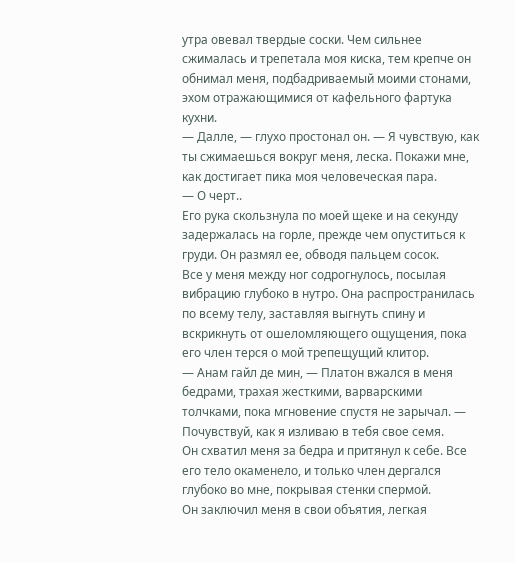утра овевал твердые соски. Чем сильнее сжималась и трепетала моя киска, тем крепче он обнимал меня, подбадриваемый моими стонами, эхом отражающимися от кафельного фартука кухни.
— Далле, — глухо простонал он. — Я чувствую, как ты сжимаешься вокруг меня, леска. Покажи мне, как достигает пика моя человеческая пара.
— О черт..
Его рука скользнула по моей щеке и на секунду задержалась на горле, прежде чем опуститься к груди. Он размял ее, обводя пальцем сосок.
Все у меня между ног содрогнулось, посылая вибрацию глубоко в нутро. Она распространилась по всему телу, заставляя выгнуть спину и вскрикнуть от ошеломляющего ощущения, пока его член терся о мой трепещущий клитор.
— Анам гайл де мин, — Платон вжался в меня бедрами, трахая жесткими, варварскими толчками, пока мгновение спустя не зарычал. — Почувствуй, как я изливаю в тебя свое семя.
Он схватил меня за бедра и притянул к себе. Все его тело окаменело, и только член дергался глубоко во мне, покрывая стенки спермой.
Он заключил меня в свои объятия, легкая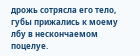дрожь сотрясла его тело, губы прижались к моему лбу в нескончаемом поцелуе.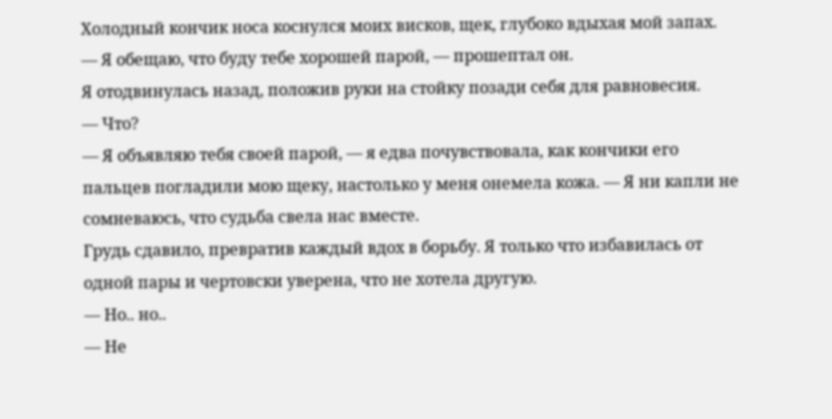Холодный кончик носа коснулся моих висков, щек, глубоко вдыхая мой запах.
— Я обещаю, что буду тебе хорошей парой, — прошептал он.
Я отодвинулась назад, положив руки на стойку позади себя для равновесия.
— Что?
— Я объявляю тебя своей парой, — я едва почувствовала, как кончики его пальцев погладили мою щеку, настолько у меня онемела кожа. — Я ни капли не сомневаюсь, что судьба свела нас вместе.
Грудь сдавило, превратив каждый вдох в борьбу. Я только что избавилась от одной пары и чертовски уверена, что не хотела другую.
— Но.. но..
— Не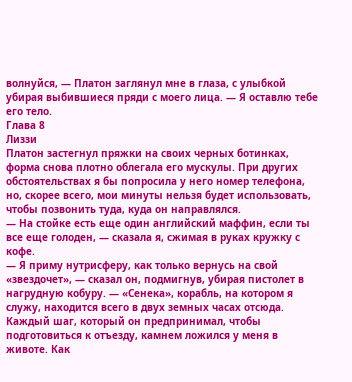волнуйся, — Платон заглянул мне в глаза, с улыбкой убирая выбившиеся пряди с моего лица. — Я оставлю тебе его тело.
Глава 8
Лиззи
Платон застегнул пряжки на своих черных ботинках, форма снова плотно облегала его мускулы. При других обстоятельствах я бы попросила у него номер телефона, но, скорее всего, мои минуты нельзя будет использовать, чтобы позвонить туда, куда он направлялся.
— На стойке есть еще один английский маффин, если ты все еще голоден, — сказала я, сжимая в руках кружку с кофе.
— Я приму нутрисферу, как только вернусь на свой «звездочет», — сказал он, подмигнув, убирая пистолет в нагрудную кобуру. — «Сенека», корабль, на котором я служу, находится всего в двух земных часах отсюда.
Каждый шаг, который он предпринимал, чтобы подготовиться к отъезду, камнем ложился у меня в животе. Как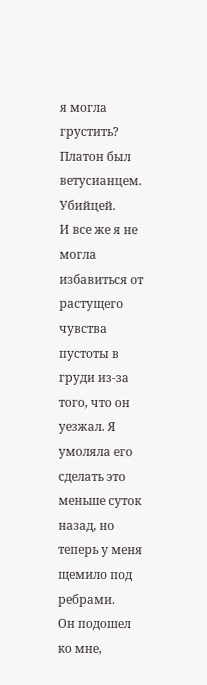я могла грустить?
Платон был ветусианцем. Убийцей.
И все же я не могла избавиться от растущего чувства пустоты в груди из-за того, что он уезжал. Я умоляла его сделать это меньше суток назад, но теперь у меня щемило под ребрами.
Он подошел ко мне,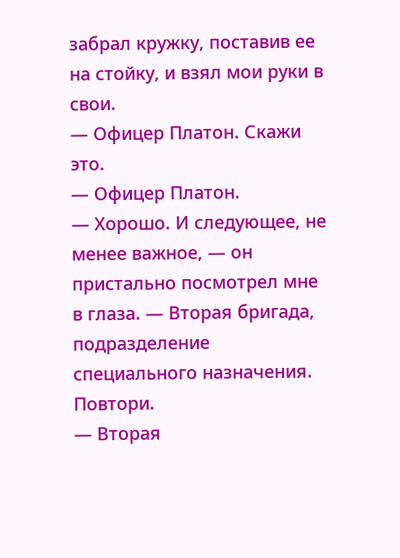забрал кружку, поставив ее на стойку, и взял мои руки в свои.
— Офицер Платон. Скажи это.
— Офицер Платон.
— Хорошо. И следующее, не менее важное, — он пристально посмотрел мне в глаза. — Вторая бригада, подразделение специального назначения. Повтори.
— Вторая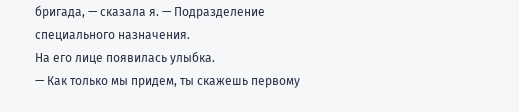бригада, — сказала я. — Подразделение специального назначения.
На его лице появилась улыбка.
— Как только мы придем, ты скажешь первому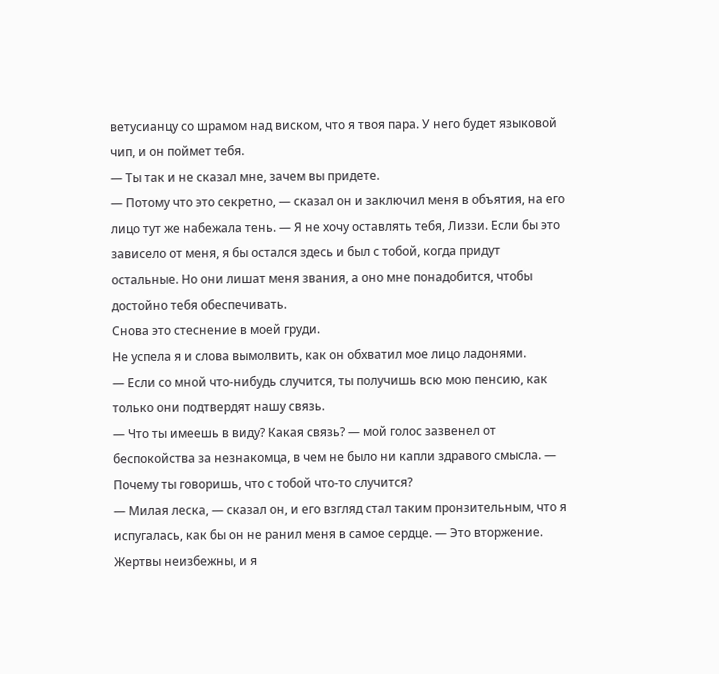ветусианцу со шрамом над виском, что я твоя пара. У него будет языковой чип, и он поймет тебя.
— Ты так и не сказал мне, зачем вы придете.
— Потому что это секретно, — сказал он и заключил меня в объятия, на его лицо тут же набежала тень. — Я не хочу оставлять тебя, Лиззи. Если бы это зависело от меня, я бы остался здесь и был с тобой, когда придут остальные. Но они лишат меня звания, а оно мне понадобится, чтобы достойно тебя обеспечивать.
Снова это стеснение в моей груди.
Не успела я и слова вымолвить, как он обхватил мое лицо ладонями.
— Если со мной что-нибудь случится, ты получишь всю мою пенсию, как только они подтвердят нашу связь.
— Что ты имеешь в виду? Какая связь? — мой голос зазвенел от беспокойства за незнакомца, в чем не было ни капли здравого смысла. — Почему ты говоришь, что с тобой что-то случится?
— Милая леска, — сказал он, и его взгляд стал таким пронзительным, что я испугалась, как бы он не ранил меня в самое сердце. — Это вторжение. Жертвы неизбежны, и я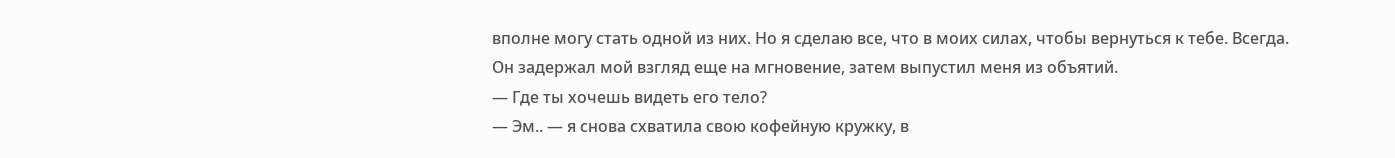вполне могу стать одной из них. Но я сделаю все, что в моих силах, чтобы вернуться к тебе. Всегда.
Он задержал мой взгляд еще на мгновение, затем выпустил меня из объятий.
— Где ты хочешь видеть его тело?
— Эм.. — я снова схватила свою кофейную кружку, в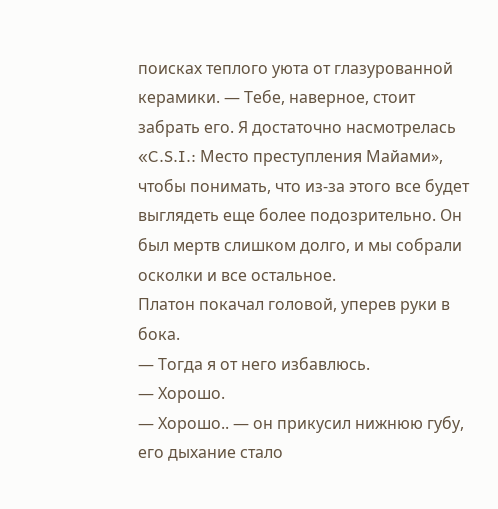поисках теплого уюта от глазурованной керамики. — Тебе, наверное, стоит забрать его. Я достаточно насмотрелась «C.S.I.: Место преступления Майами», чтобы понимать, что из-за этого все будет выглядеть еще более подозрительно. Он был мертв слишком долго, и мы собрали осколки и все остальное.
Платон покачал головой, уперев руки в бока.
— Тогда я от него избавлюсь.
— Хорошо.
— Хорошо.. — он прикусил нижнюю губу, его дыхание стало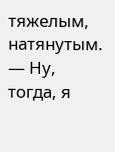тяжелым, натянутым. — Ну, тогда, я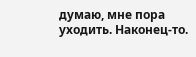думаю, мне пора уходить. Наконец-то.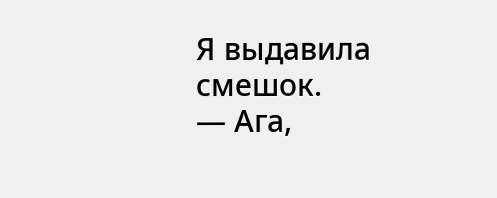Я выдавила смешок.
— Ага,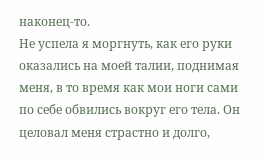наконец-то.
Не успела я моргнуть, как его руки оказались на моей талии, поднимая меня, в то время как мои ноги сами по себе обвились вокруг его тела. Он целовал меня страстно и долго,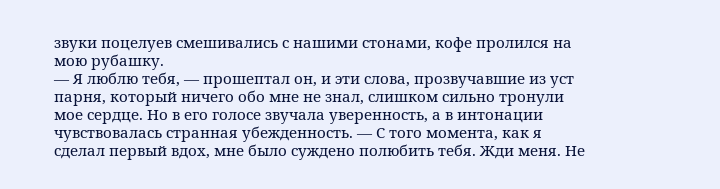звуки поцелуев смешивались с нашими стонами, кофе пролился на мою рубашку.
— Я люблю тебя, — прошептал он, и эти слова, прозвучавшие из уст парня, который ничего обо мне не знал, слишком сильно тронули мое сердце. Но в его голосе звучала уверенность, а в интонации чувствовалась странная убежденность. — С того момента, как я сделал первый вдох, мне было суждено полюбить тебя. Жди меня. Не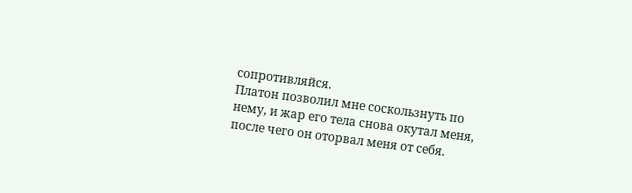сопротивляйся.
Платон позволил мне соскользнуть по нему, и жар его тела снова окутал меня, после чего он оторвал меня от себя.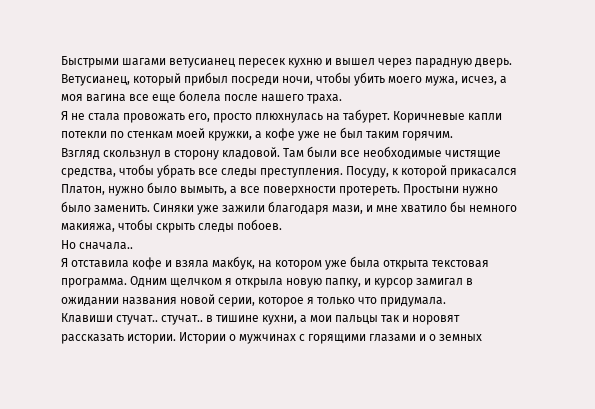Быстрыми шагами ветусианец пересек кухню и вышел через парадную дверь.
Ветусианец, который прибыл посреди ночи, чтобы убить моего мужа, исчез, а моя вагина все еще болела после нашего траха.
Я не стала провожать его, просто плюхнулась на табурет. Коричневые капли потекли по стенкам моей кружки, а кофе уже не был таким горячим.
Взгляд скользнул в сторону кладовой. Там были все необходимые чистящие средства, чтобы убрать все следы преступления. Посуду, к которой прикасался Платон, нужно было вымыть, а все поверхности протереть. Простыни нужно было заменить. Синяки уже зажили благодаря мази, и мне хватило бы немного макияжа, чтобы скрыть следы побоев.
Но сначала..
Я отставила кофе и взяла макбук, на котором уже была открыта текстовая программа. Одним щелчком я открыла новую папку, и курсор замигал в ожидании названия новой серии, которое я только что придумала.
Клавиши стучат.. стучат.. в тишине кухни, а мои пальцы так и норовят рассказать истории. Истории о мужчинах с горящими глазами и о земных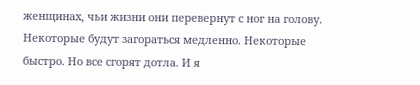женщинах, чьи жизни они перевернут с ног на голову. Некоторые будут загораться медленно. Некоторые быстро. Но все сгорят дотла. И я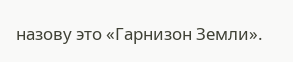назову это «Гарнизон Земли».